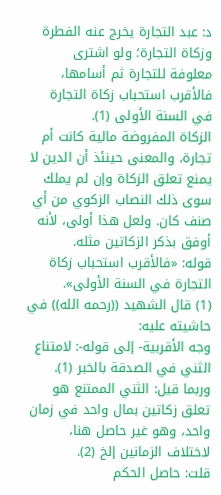د: عبد التجارة يخرج عنه الفطرة وزكاة التجارة؛ ولو اشترى معلوفة للتجارة ثم أسامها، فالأقرب استحباب زكاة التجارة في السنة الأولى (1).
الزكاة المفروضة مالية كانت أم تجارة، والمعنى حينئذ أن الدين لا يمنع تعلق الزكاة وإن لم يملك سوى ذلك النصاب الزكوي من أي صنف كان. ولعل هذا أولى، لأنه أوفق بذكر الزكاتين مثله.
قوله: «فالأقرب استحباب زكاة التجارة في السنة الأولى».
(1) قال الشهيد ((رحمه الله)) في حاشيته عليه:
وجه الأقربية- إلى قوله-: لامتناع الثني في الصدقة بالخبر (1). وربما قيل: الثني الممتنع هو تعلق زكاتين بمال واحد في زمان واحد، وهو غير حاصل هنا، لاختلاف الزمانين إلخ (2).
قلت: حاصل الحكم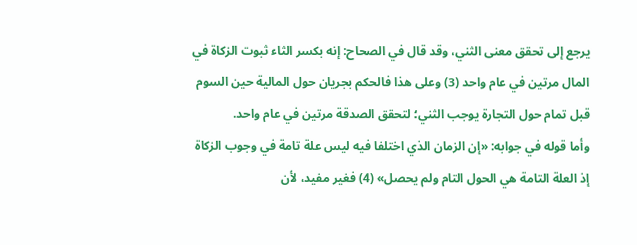يرجع إلى تحقق معنى الثني، وقد قال في الصحاح: إنه بكسر الثاء ثبوت الزكاة في المال مرتين في عام واحد (3) وعلى هذا فالحكم بجريان حول المالية حين السوم قبل تمام حول التجارة يوجب الثني؛ لتحقق الصدقة مرتين في عام واحد.
وأما قوله في جوابه: «إن الزمان الذي اختلفا فيه ليس علة تامة في وجوب الزكاة إذ العلة التامة هي الحول التام ولم يحصل» (4) فغير مفيد، لأن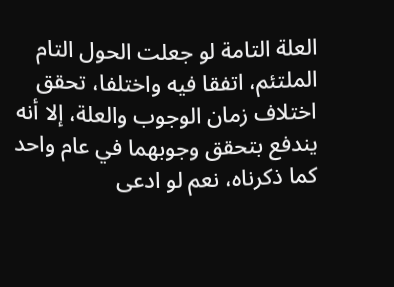العلة التامة لو جعلت الحول التام الملتئم، اتفقا فيه واختلفا، تحقق اختلاف زمان الوجوب والعلة، إلا أنه يندفع بتحقق وجوبهما في عام واحد كما ذكرناه، نعم لو ادعى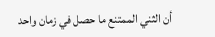أن الثني الممتنع ما حصل في زمان واحد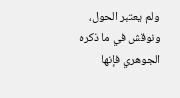ولم يعتبر الحول، ونوقش في ما ذكره الجوهري فإنها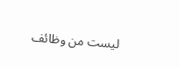ليست من وظائف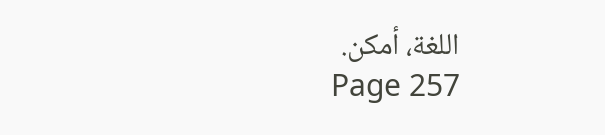اللغة، أمكن.
Page 257